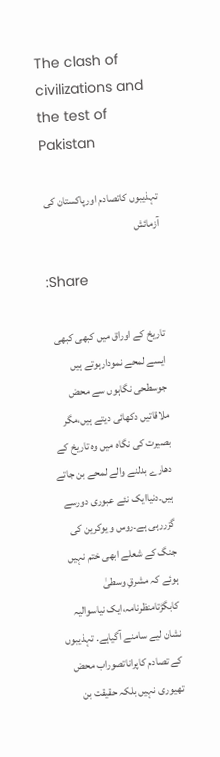The clash of civilizations and the test of Pakistan

تہذیبوں کاتصادم اورپاکستان کی آزمائش

:Share

تاریخ کے اوراق میں کبھی کبھی ایسے لمحے نمودارہوتے ہیں جوسطحی نگاہوں سے محض ملاقاتیں دکھائی دیتے ہیں،مگر بصیرت کی نگاہ میں وہ تاریخ کے دھارے بدلنے والے لمحے بن جاتے ہیں۔دنیاایک نئے عبوری دورسے گزررہی ہے۔روس و یوکرین کی جنگ کے شعلے ابھی ختم نہیں ہوئے کہ مشرقِ وسطیٰ کابگڑتامنظرنامہ،ایک نیاسوالیہ نشان لیے سامنے آگیاہے. تہذیبوں کے تصادم کاپراناتصوراب محض تھیوری نہیں بلکہ حقیقت بن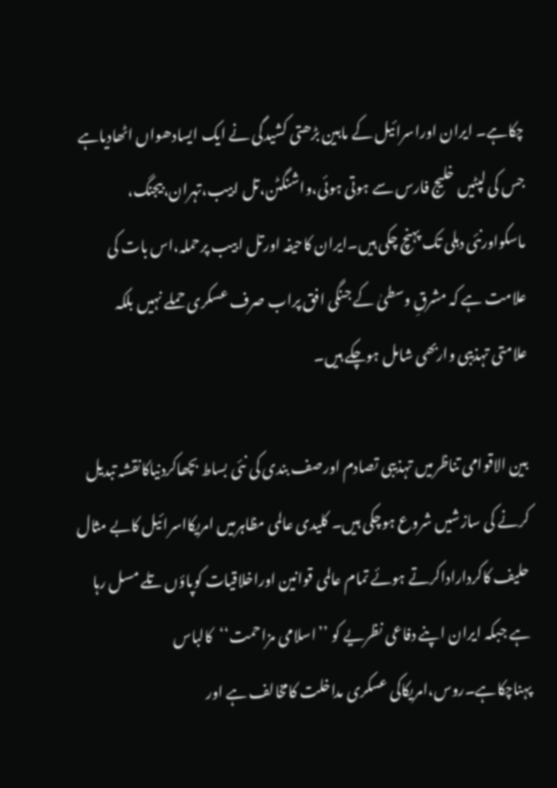چکاہے۔ ایران اوراسرائیل کے مابین بڑھتی کشیدگی نے ایک ایسادھواں اٹھادیاہے جس کی لپٹیں خلیج فارس سے ہوتی ہوئی،واشنگٹن،تل ابیب،تہران،بیجنگ، ماسکواورنئی دہلی تک پہنچ چکی ہیں۔ایران کاحیفہ اورتل ابیب پرحملہ،اس بات کی علامت ہے کہ مشرقِ وسطیٰ کے جنگی افق پراب صرف عسکری حملے نہیں بلکہ علامتی تہذیبی واربھی شامل ہوچکے ہیں۔

بین الاقوامی تناظرمیں تہذیبی تصادم اورصف بندی کی نئی بساط بچھاکردنیاکانقشہ تبدیل کرنے کی سازشیں شروع ہوچکی ہیں۔ کلیدی عالمی مظاہرمیں امریکااسرائیل کابے مثال حلیف کاکرداراداکرتے ہوئے تمام عالمی قوانین اوراخلاقیات کوپاؤں تلے مسل رہا ہے جبکہ ایران اپنے دفاعی نظریے کو ’’اسلامی مزاحمت‘‘کالباس پہناچکاہے۔روس،امریکاکی عسکری مداخلت کامخالف ہے اور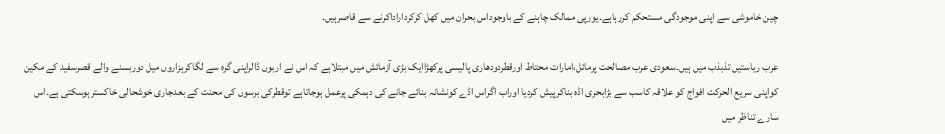چین خاموشی سے اپنی موجودگی مستحکم کررہاہے۔یورپی ممالک چاہنے کے باوجوداس بحران میں کھل کرکرداراداکرنے سے قاصرہیں۔

عرب ریاستیں تذبذب میں ہیں۔سعودی عرب مصالحت پرمائل،امارات محتاط اورقطردودھاری پالیسی پرکھڑاایک بڑی آزمائش میں مبتلاہے کہ اس نے اربوں ڈالراپنی گرہ سے لگاکرہزاروں میل دوربسنے والے قصرسفید کے مکین کواپنی سریع الحرکت افواج کو علاقہ کاسب سے بڑابحری اڈہ بناکرپیش کردیا اوراب اگراس اڈے کونشانہ بنائے جانے کی دہمکی پرعمل ہوجاتاہے توقطرکی برسوں کی محنت کے بعدجاری خوشحالی خاکسترہوسکتی ہے۔اس سارے تناظر میں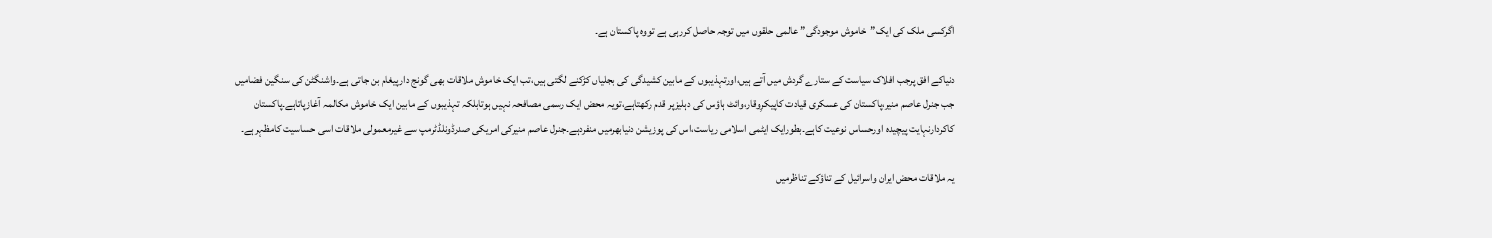اگرکسی ملک کی ایک”خاموش موجودگی” عالمی حلقوں میں توجہ حاصل کررہی ہے تووہ پاکستان ہے۔

دنیاکے افق پرجب افلاک سیاست کے ستارے گردش میں آتے ہیں،اورتہذیبوں کے مابین کشیدگی کی بجلیاں کڑکنے لگتی ہیں،تب ایک خاموش ملاقات بھی گونج دارپیغام بن جاتی ہے۔واشنگٹن کی سنگین فضامیں جب جنرل عاصم منیر،پاکستان کی عسکری قیادت کاپیکرِوقار،وائٹ ہاؤس کی دہلیزپر قدم رکھتاہے،تویہ محض ایک رسمی مصافحہ نہیں ہوتابلکہ تہذیبوں کے مابین ایک خاموش مکالمہ آغازپاتاہے۔پاکستان کاکردارنہایت پیچیدہ اورحساس نوعیت کاہے۔بطورایک ایٹمی اسلامی ریاست،اس کی پوزیشن دنیابھرمیں منفردہے۔جنرل عاصم منیرکی امریکی صدرڈونلڈٹرمپ سے غیرمعمولی ملاقات اسی حساسیت کامظہرہے۔

یہ ملاقات محض ایران واسرائیل کے تناؤکے تناظرمیں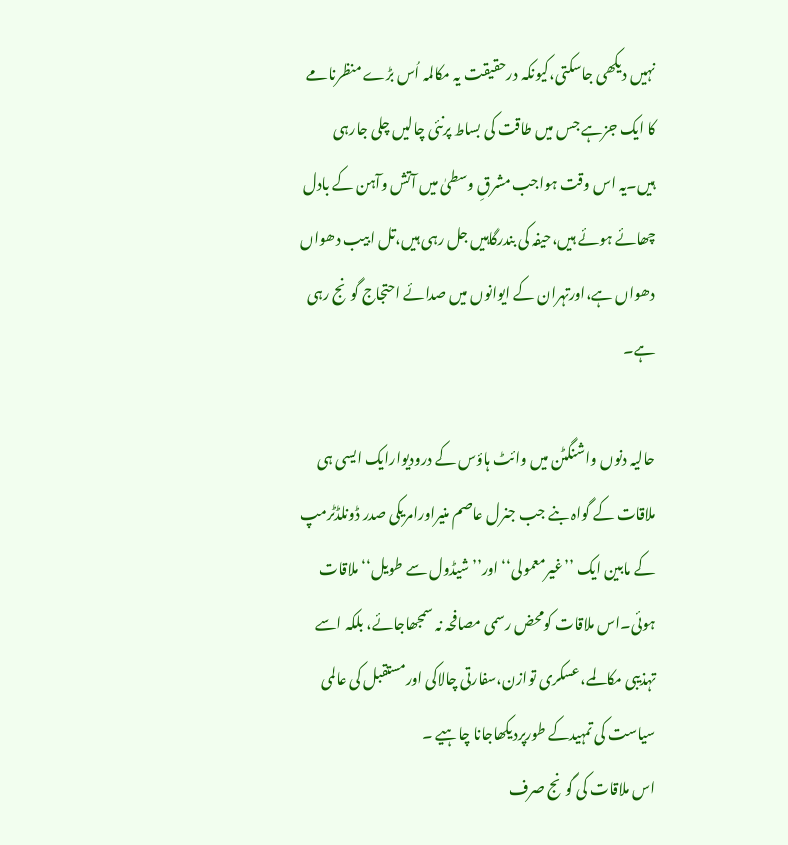نہیں دیکھی جاسکتی،کیونکہ درحقیقت یہ مکالمہ اُس بڑے منظرنامے کا ایک جزہے جس میں طاقت کی بساط پرنئی چالیں چلی جارہی ہیں۔یہ اس وقت ہواجب مشرقِ وسطیٰ میں آتش وآہن کے بادل چھائے ہوئے ہیں،حیفہ کی بندرگاہیں جل رہی ہیں،تل ابیب دھواں دھواں ہے،اورتہران کے ایوانوں میں صدائے احتجاج گونج رہی ہے۔

حالیہ دنوں واشنگٹن میں وائٹ ہاؤس کے درودیوارایک ایسی ہی ملاقات کے گواہ بنے جب جنرل عاصم منیراورامریکی صدر ڈونلڈٹرمپ کے مابین ایک ’’غیرمعمولی‘‘اور’’شیڈول سے طویل‘‘ملاقات ہوئی۔اس ملاقات کومحض رسمی مصافحہ نہ سمجھاجائے، بلکہ اسے تہذیبی مکالمے،عسکری توازن،سفارتی چالاکی اورمستقبل کی عالمی سیاست کی تمہیدکے طورپردیکھاجانا چاہیے ۔
اس ملاقات کی گونج صرف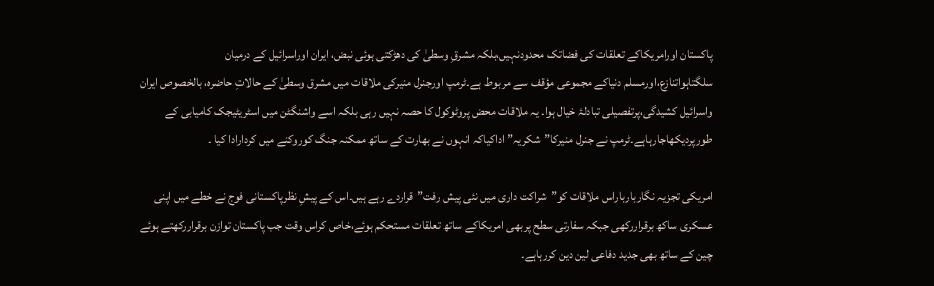پاکستان اورامریکاکے تعلقات کی فضاتک محدودنہیں،بلکہ مشرقِ وسطیٰ کی دھڑکتی ہوئی نبض، ایران اوراسرائیل کے درمیان سلگتاہواتنازع،اورمسلم دنیاکے مجموعی مؤقف سے مربوط ہے۔ٹرمپ اورجنرل منیرکی ملاقات میں مشرق وسطیٰ کے حالاتِ حاضرہ، بالخصوص ایران واسرائیل کشیدگی،پرتفصیلی تبادلۂ خیال ہوا۔ یہ ملاقات محض پروٹوکول کا حصہ نہیں رہی بلکہ اسے واشنگٹن میں اسٹریٹیجک کامیابی کے طورپردیکھاجارہاہے۔ٹرمپ نے جنرل منیرکا”شکریہ”اداکیاکہ انہوں نے بھارت کے ساتھ ممکنہ جنگ کوروکنے میں کردارادا کیا ۔

امریکی تجزیہ نگاربارباراس ملاقات کو”شراکت داری میں نئی پیش رفت”قراردے رہے ہیں۔اس کے پیشِ نظرپاکستانی فوج نے خطے میں اپنی عسکری ساکھ برقراررکھی جبکہ سفارتی سطح پربھی امریکاکے ساتھ تعلقات مستحکم ہوئے،خاص کراس وقت جب پاکستان توازن برقراررکھتے ہوئے چین کے ساتھ بھی جدید دفاعی لین دین کررہاہے۔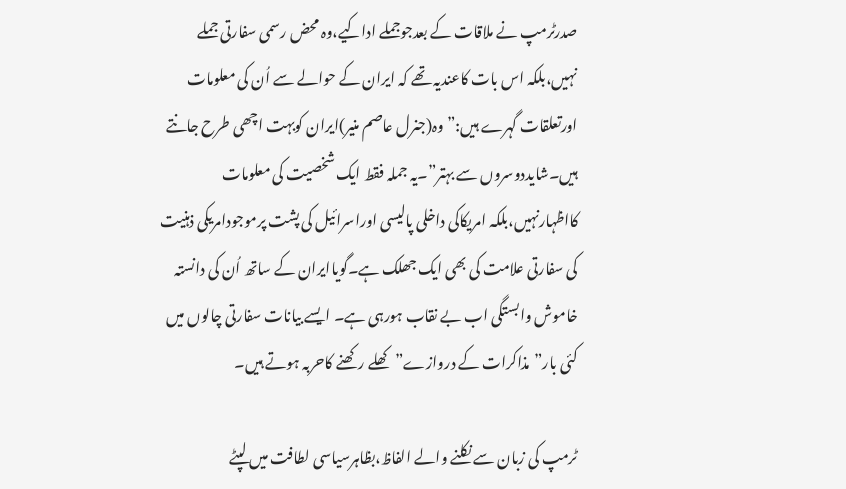صدرٹرمپ نے ملاقات کے بعدجوجملے اداکیے،وہ محض رسمی سفارتی جملے نہیں،بلکہ اس بات کاعندیہ تھے کہ ایران کے حوالے سے اُن کی معلومات اورتعلقات گہرے ہیں:”وہ(جنرل عاصم منیر)ایران کوبہت اچھی طرح جانتے ہیں۔شایددوسروں سے بہتر”۔یہ جملہ فقط ایک شخصیت کی معلومات کااظہارنہیں،بلکہ امریکاکی داخلی پالیسی اوراسرائیل کی پشت پرموجودامریکی ذہنیت کی سفارتی علامت کی بھی ایک جھلک ہے۔گویاایران کے ساتھ اُن کی دانستہ خاموش وابستگی اب بے نقاب ہورہی ہے۔ ایسے بیانات سفارتی چالوں میں کئی بار”مذاکرات کے دروازے”کھلے رکھنے کاحربہ ہوتے ہیں۔

ٹرمپ کی زبان سے نکلنے والے الفاظ،بظاہرسیاسی لطافت میں لپٹے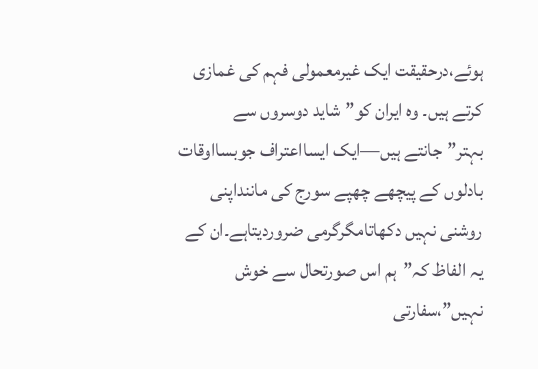ہوئے،درحقیقت ایک غیرمعمولی فہم کی غمازی کرتے ہیں۔ وہ ایران کو”شاید دوسروں سے بہتر”جانتے ہیں—ایک ایسااعتراف جوبسااوقات بادلوں کے پیچھے چھپے سورج کی ماننداپنی روشنی نہیں دکھاتامگرگرمی ضروردیتاہے۔ان کے یہ الفاظ کہ”ہم اس صورتحال سے خوش نہیں”،سفارتی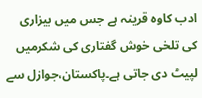ادب کاوہ قرینہ ہے جس میں بیزاری کی تلخی خوش گفتاری کی شکرمیں لپیٹ دی جاتی ہے۔پاکستان،جوازل سے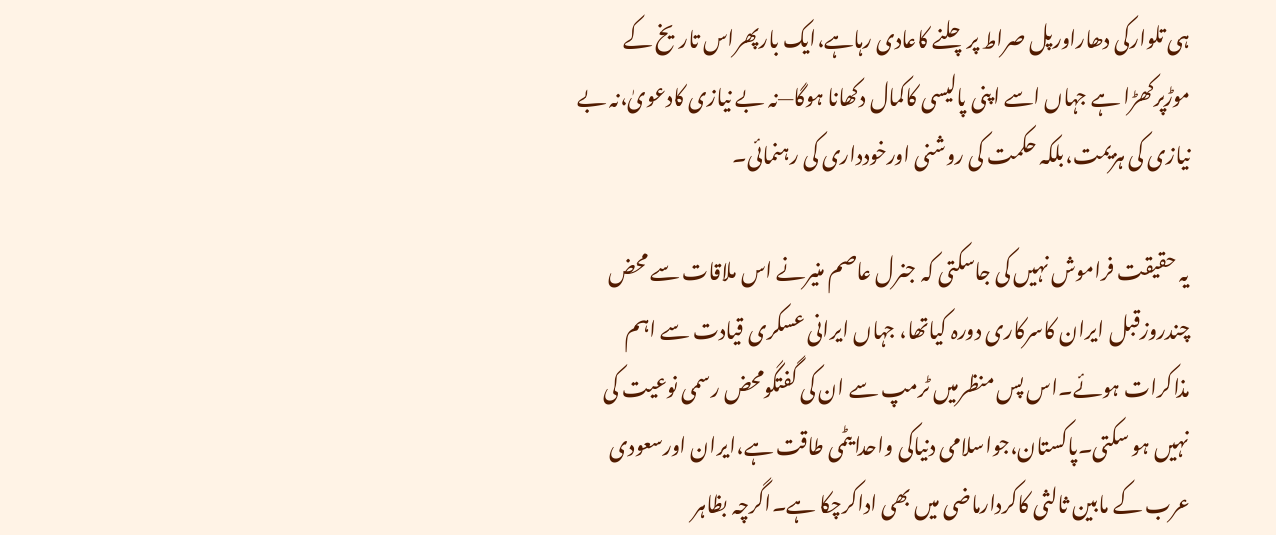ہی تلوارکی دھاراورپل صراط پرچلنے کاعادی رہاہے،ایک بارپھراس تاریخ کے موڑپرکھڑا ہے جہاں اسے اپنی پالیسی کاکمال دکھانا ہوگا—نہ بے نیازی کادعویٰ،نہ بے نیازی کی ہزیمت،بلکہ حکمت کی روشنی اورخودداری کی رہنمائی۔

یہ حقیقت فراموش نہیں کی جاسکتی کہ جنرل عاصم منیرنے اس ملاقات سے محض چندروزقبل ایران کاسرکاری دورہ کیاتھا، جہاں ایرانی عسکری قیادت سے اہم مذاکرات ہوئے۔اس پس منظرمیں ٹرمپ سے ان کی گفتگومحض رسمی نوعیت کی نہیں ہو سکتی۔پاکستان،جواسلامی دنیاکی واحدایٹمی طاقت ہے،ایران اورسعودی عرب کے مابین ثالثی کاکردارماضی میں بھی اداکرچکا ہے۔اگرچہ بظاہر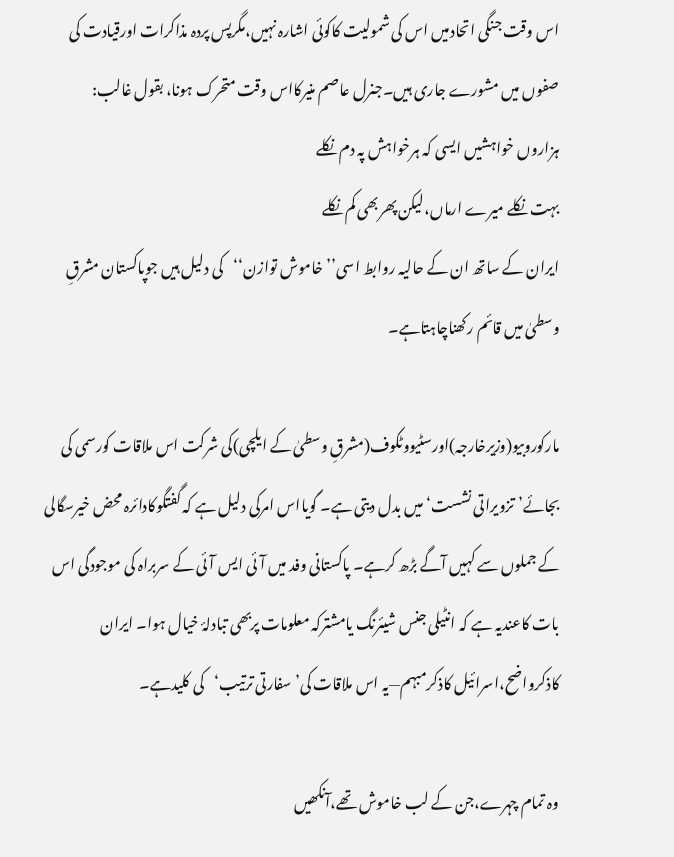اس وقت جنگی اتحادمیں اس کی شمولیت کاکوئی اشارہ نہیں،مگرپس پردہ مذاکرات اورقیادت کی صفوں میں مشورے جاری ہیں۔جنرل عاصم منیرکااس وقت متحرک ہونا، بقول غالب:
ہزاروں خواہشیں ایسی کہ ہرخواہش پہ دم نکلے
بہت نکلے میرے ارماں،لیکن پھربھی کم نکلے
ایران کے ساتھ ان کے حالیہ روابط اسی’’خاموش توازن‘‘کی دلیل ہیں جوپاکستان مشرقِ وسطیٰ میں قائم رکھناچاہتاہے۔

مارکوروبیو(وزیرخارجہ)اورسٹیووٹکوف(مشرقِ وسطیٰ کے ایلچی)کی شرکت اس ملاقات کورسمی کی بجائے’تزویراتی نشست‘ میں بدل دیتی ہے۔ گویااس امرکی دلیل ہے کہ گفتگوکادائرہ محض خیرسگالی کے جملوں سے کہیں آگے بڑھ کرہے۔ پاکستانی وفد میں آئی ایس آئی کے سربراہ کی موجودگی اس بات کاعندیہ ہے کہ انٹیلی جنس شیئرنگ یامشترکہ معلومات پربھی تبادلۂ خیال ہوا۔ ایران کاذکرواضح،اسرائیل کاذکرمبہم—یہ اس ملاقات کی’سفارتی ترتیب‘کی کلیدہے۔

وہ تمام چہرے،جن کے لب خاموش تھے،آنکھیں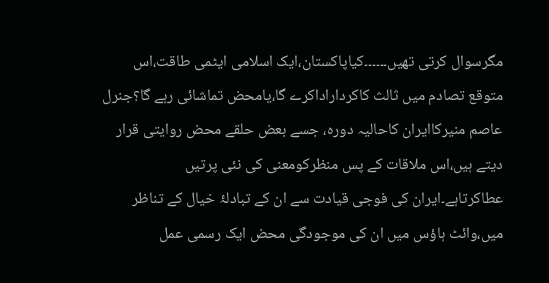مگرسوال کرتی تھیں۔۔۔۔۔۔کیاپاکستان،ایک اسلامی ایٹمی طاقت،اس متوقع تصادم میں ثالث کاکرداراداکرے گا،یامحض تماشائی رہے گا؟جنرل عاصم منیرکاایران کاحالیہ دورہ، جسے بعض حلقے محض روایتی قرار دیتے ہیں،اس ملاقات کے پس منظرکومعنی کی نئی پرتیں عطاکرتاہے۔ایران کی فوجی قیادت سے ان کے تبادلۂ خیال کے تناظر میں،وائٹ ہاؤس میں ان کی موجودگی محض ایک رسمی عمل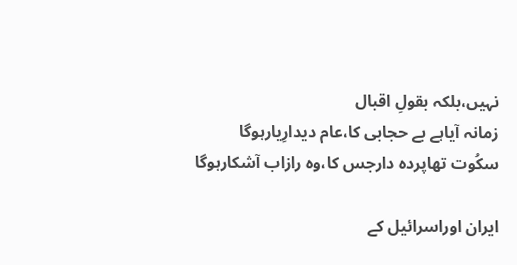نہیں،بلکہ بقولِ اقبال
زمانہ آیاہے بے حجابی کا،عام دیدارِیارہوگا
سکُوت تھاپردہ دارجس کا،وہ رازاب آشکارہوگا

ایران اوراسرائیل کے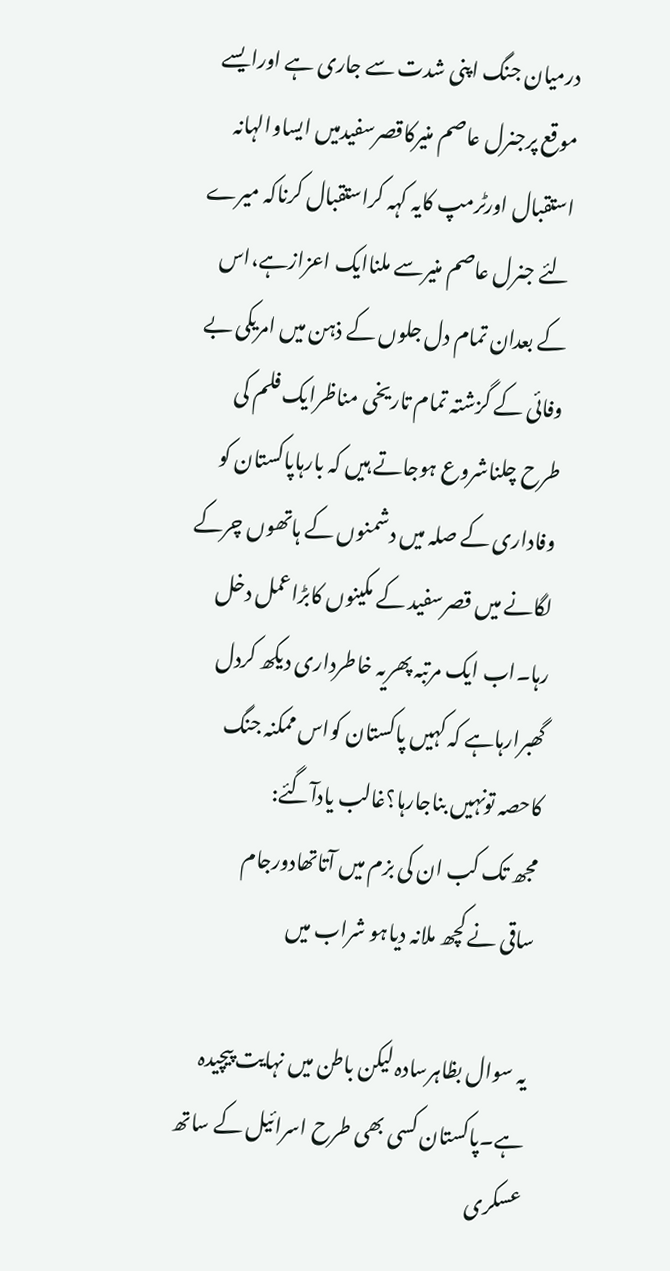درمیان جنگ اپنی شدت سے جاری ہے اورایسے موقع پرجنرل عاصم منیرکاقصرسفیدمیں ایساوالہانہ استقبال اورٹرمپ کایہ کہہ کراستقبال کرناکہ میرے لئے جنرل عاصم منیرسے ملناایک اعزازہے،اس کے بعدان تمام دل جلوں کے ذہن میں امریکی بے وفائی کے گزشتہ تمام تاریخی مناظرایک فلم کی طرح چلناشروع ہوجاتے ہیں کہ بارہاپاکستان کو وفاداری کے صلہ میں دشمنوں کے ہاتھوں چرکے لگانے میں قصرسفید کے مکینوں کابڑاعمل دخل رہا۔اب ایک مرتبہ پھریہ خاطرداری دیکھ کردل گھبرارہاہے کہ کہیں پاکستان کواس ممکنہ جنگ کاحصہ تونہیں بناجارہا؟غالب یادآگئے:
مجھ تک کب ان کی بزم میں آتاتھادورجام
ساقی نے کچھ ملانہ دیاہو شراب میں

یہ سوال بظاہرسادہ لیکن باطن میں نہایت پیچیدہ ہے۔پاکستان کسی بھی طرح اسرائیل کے ساتھ عسکری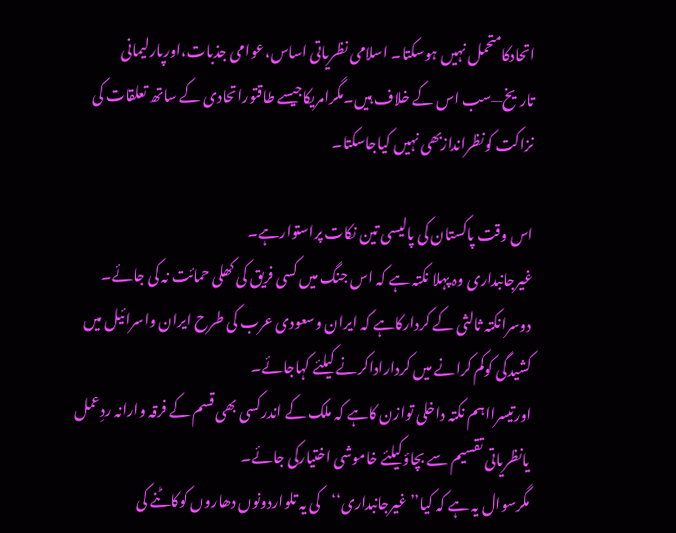اتحادکامتحمل نہیں ہوسکتا۔ اسلامی نظریاتی اساس،عوامی جذبات،اورپارلیمانی تاریخ—سب اس کے خلاف ہیں۔مگرامریکاجیسے طاقتوراتحادی کے ساتھ تعلقات کی نزاکت کونظراندازبھی نہیں کیاجاسکتا۔

اس وقت پاکستان کی پالیسی تین نکات پراستوارہے۔
غیرجانبداری وہ پہلا نکتہ ہے کہ اس جنگ میں کسی فریق کی کھلی حمائت نہ کی جائے۔
دوسرانکتہ ثالثی کے کردارکاہے کہ ایران وسعودی عرب کی طرح ایران واسرائیل میں کشیدگی کوکم کرانے میں کرداراداکرنے کیلئے کہاجائے۔
اورتیسرااہم نکتہ داخلی توازن کاہے کہ ملک کے اندرکسی بھی قسم کے فرقہ وارانہ ردِعمل یانظریاتی تقسیم سے بچاؤکیلئے خاموشی اختیارکی جائے۔
مگرسوال یہ ہے کہ کیا’’غیرجانبداری‘‘کی یہ تلواردونوں دھاروں کوکاٹنے کی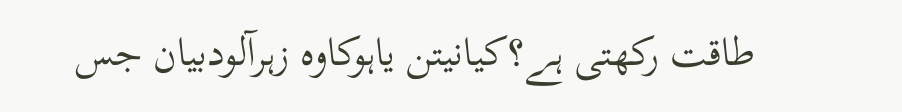طاقت رکھتی ہے؟کیانیتن یاہوکاوہ زہرآلودبیان جس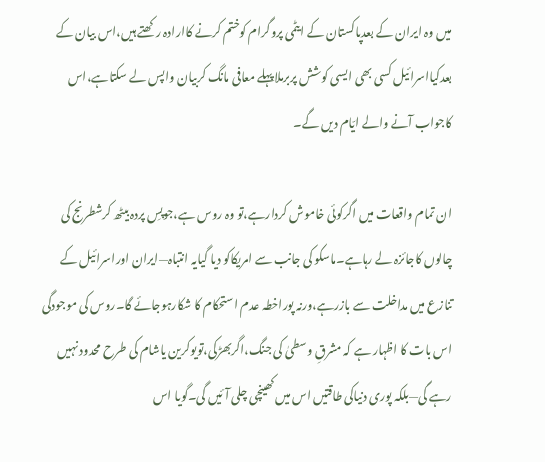میں وہ ایران کے بعدپاکستان کے ایٹمی پروگرام کوختم کرنے کاارادہ رکھتے ہیں،اس بیان کے بعدکیااسرائیل کسی بھی ایسی کوشش پربرملاپہلے معافی مانگ کربیان واپس لے سکتاہے،اس کاجواب آنے والے ایّام دیں گے۔

ان تمام واقعات میں اگرکوئی خاموش کردارہے،تو وہ روس ہے،جوپسِ پردہ بیٹھ کرشطرنج کی چالوں کاجائزہ لے رہاہے۔ماسکو کی جانب سے امریکاکو دیا گیایہ انتباہ—ایران اوراسرائیل کے تنازع میں مداخلت سے بازرہے،ورنہ پوراخطہ عدم استحکام کا شکارہوجائے گا۔روس کی موجودگی اس بات کا اظہار ہے کہ مشرقِ وسطیٰ کی جنگ،اگربھڑکی،تویوکرین یاشام کی طرح محدود نہیں رہے گی—بلکہ پوری دنیاکی طاقتیں اس میں کھینچی چلی آئیں گی۔گویا اس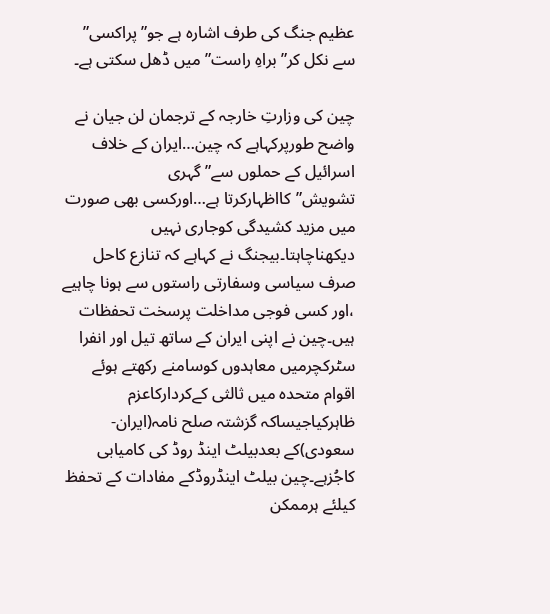عظیم جنگ کی طرف اشارہ ہے جو”پراکسی” سے نکل کر”براہِ راست”میں ڈھل سکتی ہے۔

چین کی وزارتِ خارجہ کے ترجمان لن جیان نے واضح طورپرکہاہے کہ چین…ایران کے خلاف اسرائیل کے حملوں سے”گہری تشویش”کااظہارکرتا ہے…اورکسی بھی صورت میں مزید کشیدگی کوجاری نہیں دیکھناچاہتا۔بیجنگ نے کہاہے کہ تنازع کاحل صرف سیاسی وسفارتی راستوں سے ہونا چاہیے ،اور کسی فوجی مداخلت پرسخت تحفظات ہیں۔چین نے اپنی ایران کے ساتھ تیل اور انفرا سٹرکچرمیں معاہدوں کوسامنے رکھتے ہوئے اقوام متحدہ میں ثالثی کےکردارکاعزم ظاہرکیاجیساکہ گزشتہ صلح نامہ(ایران-سعودی)کے بعدبیلٹ اینڈ روڈ کی کامیابی کاجُزہے۔چین بیلٹ اینڈروڈکے مفادات کے تحفظ کیلئے ہرممکن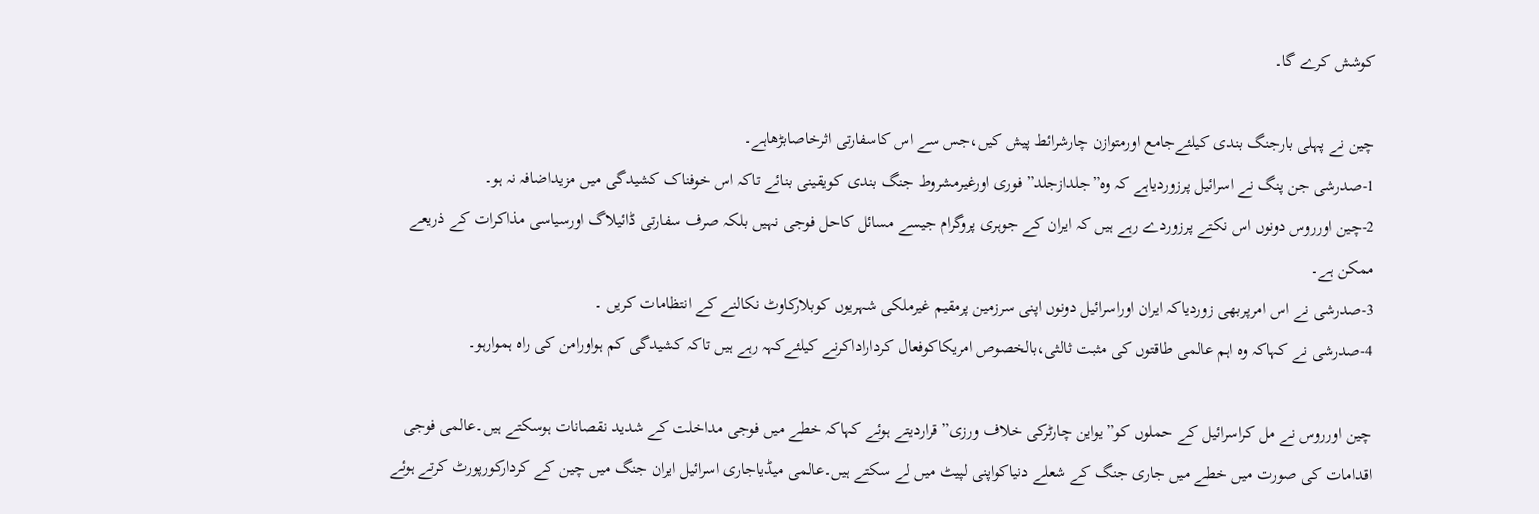کوشش کرے گا۔

چین نے پہلی بارجنگ بندی کیلئےجامع اورمتوازن چارشرائط پیش کیں،جس سے اس کاسفارتی اثرخاصابڑھاہے۔
1-صدرشی جن پنگ نے اسرائیل پرزوردیاہے کہ وہ”جلدازجلد”فوری اورغیرمشروط جنگ بندی کویقینی بنائے تاکہ اس خوفناک کشیدگی میں مزیداضافہ نہ ہو۔
2-چین اورروس دونوں اس نکتے پرزوردے رہے ہیں کہ ایران کے جوہری پروگرام جیسے مسائل کاحل فوجی نہیں بلکہ صرف سفارتی ڈائیلاگ اورسیاسی مذاکرات کے ذریعے ممکن ہے۔
3-صدرشی نے اس امرپربھی زوردیاکہ ایران اوراسرائیل دونوں اپنی سرزمین پرمقیم غیرملکی شہریوں کوبلارکاوٹ نکالنے کے انتظامات کریں ۔
4-صدرشی نے کہاکہ وہ اہم عالمی طاقتوں کی مثبت ثالثی،بالخصوص امریکاکوفعال کرداراداکرنے کیلئےکہہ رہے ہیں تاکہ کشیدگی کم ہواورامن کی راہ ہموارہو۔

چین اورروس نے مل کراسرائیل کے حملوں کو”یواین چارٹرکی خلاف ورزی”قراردیتے ہوئے کہاکہ خطے میں فوجی مداخلت کے شدید نقصانات ہوسکتے ہیں۔عالمی فوجی اقدامات کی صورت میں خطے میں جاری جنگ کے شعلے دنیاکواپنی لپیٹ میں لے سکتے ہیں۔عالمی میڈیاجاری اسرائیل ایران جنگ میں چین کے کردارکورپورٹ کرتے ہوئے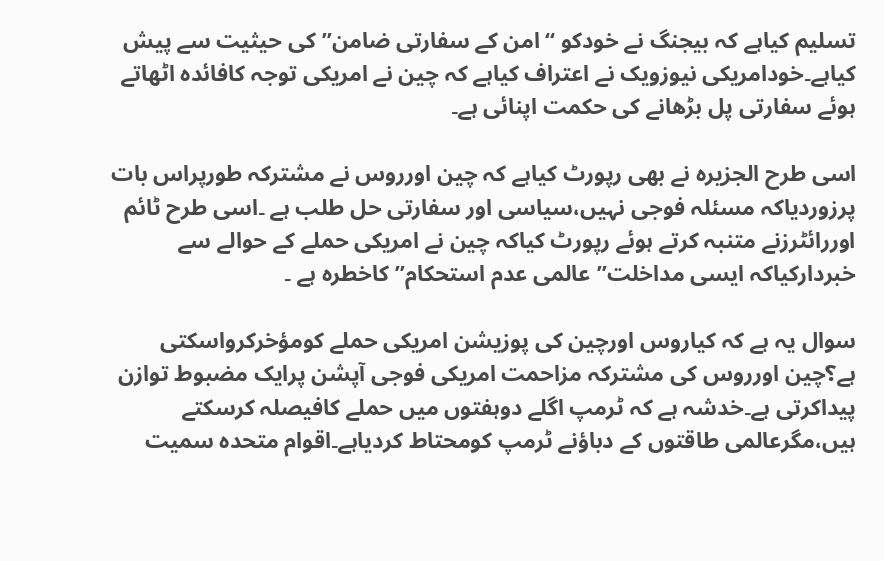تسلیم کیاہے کہ بیجنگ نے خودکو “امن کے سفارتی ضامن”کی حیثیت سے پیش کیاہے۔خودامریکی نیوزویک نے اعتراف کیاہے کہ چین نے امریکی توجہ کافائدہ اٹھاتے ہوئے سفارتی پل بڑھانے کی حکمت اپنائی ہے۔

اسی طرح الجزیرہ نے بھی رپورٹ کیاہے کہ چین اورروس نے مشترکہ طورپراس بات پرزوردیاکہ مسئلہ فوجی نہیں،سیاسی اور سفارتی حل طلب ہے ۔اسی طرح ٹائم اوررائٹرزنے متنبہ کرتے ہوئے رپورٹ کیاکہ چین نے امریکی حملے کے حوالے سے خبردارکیاکہ ایسی مداخلت”عالمی عدم استحکام” کاخطرہ ہے ۔

سوال یہ ہے کہ کیاروس اورچین کی پوزیشن امریکی حملے کومؤخرکرواسکتی ہے؟چین اورروس کی مشترکہ مزاحمت امریکی فوجی آپشن پرایک مضبوط توازن پیداکرتی ہے۔خدشہ ہے کہ ٹرمپ اگلے دوہفتوں میں حملے کافیصلہ کرسکتے ہیں،مگرعالمی طاقتوں کے دباؤنے ٹرمپ کومحتاط کردیاہے۔اقوام متحدہ سمیت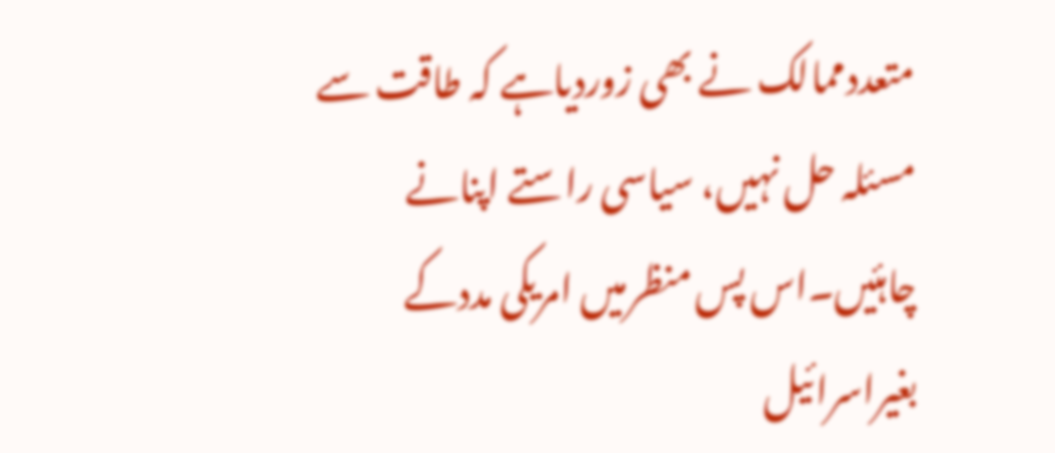متعددممالک نے بھی زوردیاہے کہ طاقت سے مسئلہ حل نہیں، سیاسی راستے اپنانے چاہئیں۔اس پس منظرمیں امریکی مددکے بغیراسرائیل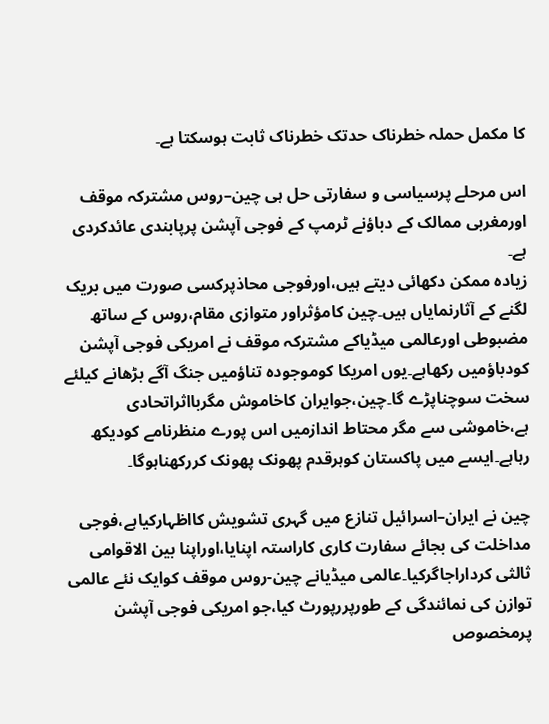کا مکمل حملہ خطرناک حدتک خطرناک ثابت ہوسکتا ہے۔

اس مرحلے پرسیاسی و سفارتی حل ہی چین–روس مشترکہ موقف اورمغربی ممالک کے دباؤنے ٹرمپ کے فوجی آپشن پرپابندی عائدکردی ہے۔
زیادہ ممکن دکھائی دیتے ہیں،اورفوجی محاذپرکسی صورت میں بریک لگنے کے آثارنمایاں ہیں۔چین کامؤثراور متوازی مقام،روس کے ساتھ مضبوطی اورعالمی میڈیاکے مشترکہ موقف نے امریکی فوجی آپشن کودباؤمیں رکھاہے۔یوں امریکا کوموجودہ تناؤمیں جنگ آگے بڑھانے کیلئے سخت سوچناپڑے گا۔چین،جوایران کاخاموش مگربااثراتحادی ہے،خاموشی سے مگر محتاط اندازمیں اس پورے منظرنامے کودیکھ رہاہے۔ایسے میں پاکستان کوہرقدم پھونک پھونک کررکھناہوگا۔

چین نے ایران–اسرائیل تنازع میں گہری تشویش کااظہارکیاہے،فوجی مداخلت کی بجائے سفارت کاری کاراستہ اپنایا،اوراپنا بین الاقوامی ثالثی کرداراجاگرکیا۔عالمی میڈیانے چین-روس موقف کوایک نئے عالمی توازن کی نمائندگی کے طورپررپورٹ کیا،جو امریکی فوجی آپشن پرمخصوص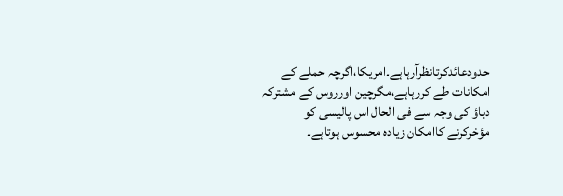حدودعائدکرتانظرآرہاہے۔امریکا،اگرچہ حملے کے امکانات طے کررہاہے،مگرچین اورروس کے مشترکہ دباؤ کی وجہ سے فی الحال اس پالیسی کو مؤخرکرنے کاامکان زیادہ محسوس ہوتاہے۔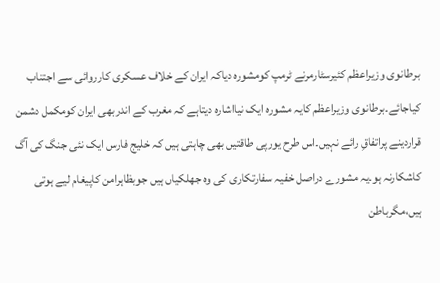برطانوی وزیراعظم کئیرسٹارمرنے ٹرمپ کومشورہ دیاکہ ایران کے خلاف عسکری کارروائی سے اجتناب کیاجائے۔برطانوی وزیراعظم کایہ مشورہ ایک نیااشارہ دیتاہے کہ مغرب کے اندربھی ایران کومکمل دشمن قراردینے پراتفاقِ رائے نہیں۔اس طرح یورپی طاقتیں بھی چاہتی ہیں کہ خلیج فارس ایک نئی جنگ کی آگ کاشکارنہ ہو۔یہ مشورے دراصل خفیہ سفارتکاری کی وہ جھلکیاں ہیں جوبظاہرامن کاپیغام لیے ہوتی ہیں،مگرباطن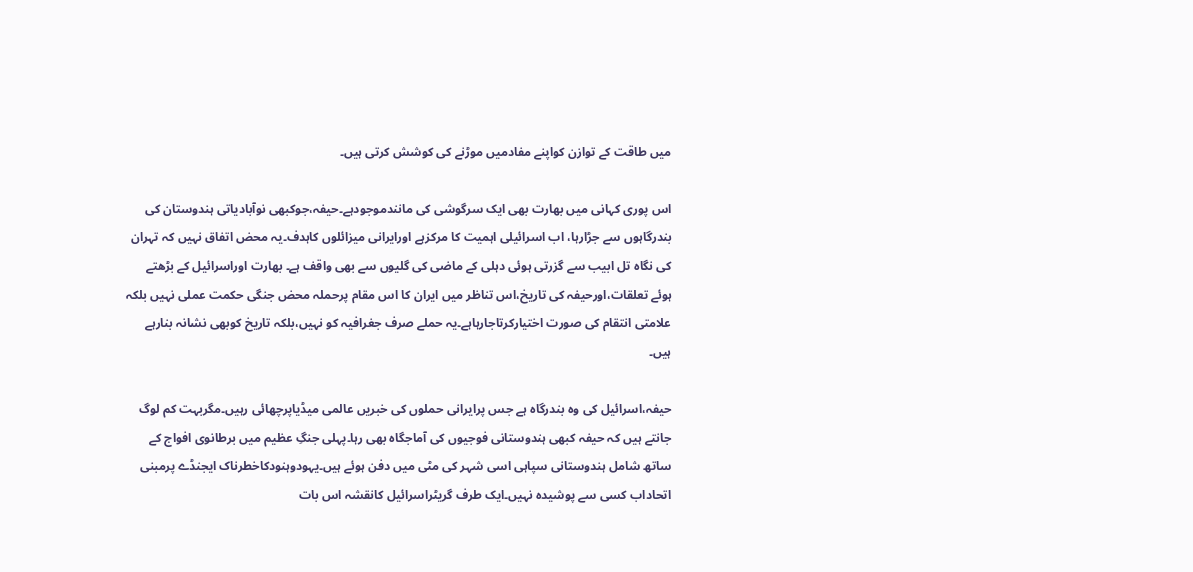میں طاقت کے توازن کواپنے مفادمیں موڑنے کی کوشش کرتی ہیں۔

اس پوری کہانی میں بھارت بھی ایک سرگوشی کی مانندموجودہے۔حیفہ،جوکبھی نوآبادیاتی ہندوستان کی بندرگاہوں سے جڑارہا، اب اسرائیلی اہمیت کا مرکزہے اورایرانی میزائلوں کاہدف۔یہ محض اتفاق نہیں کہ تہران کی نگاہ تل ابیب سے گزرتی ہوئی دہلی کے ماضی کی گلیوں سے بھی واقف ہے۔ بھارت اوراسرائیل کے بڑھتے ہوئے تعلقات،اورحیفہ کی تاریخ،اس تناظر میں ایران کا اس مقام پرحملہ محض جنگی حکمت عملی نہیں بلکہ علامتی انتقام کی صورت اختیارکرتاجارہاہے۔یہ حملے صرف جغرافیہ کو نہیں،بلکہ تاریخ کوبھی نشانہ بنارہے ہیں۔

حیفہ،اسرائیل کی وہ بندرگاہ ہے جس پرایرانی حملوں کی خبریں عالمی میڈیاپرچھائی رہیں۔مگربہت کم لوگ جانتے ہیں کہ حیفہ کبھی ہندوستانی فوجیوں کی آماجگاہ بھی رہا۔پہلی جنگِ عظیم میں برطانوی افواج کے ساتھ شامل ہندوستانی سپاہی اسی شہر کی مٹی میں دفن ہوئے ہیں۔یہودوہنودکاخطرناک ایجنڈے پرمبنی اتحاداب کسی سے پوشیدہ نہیں۔ایک طرف گریٹراسرائیل کانقشہ اس بات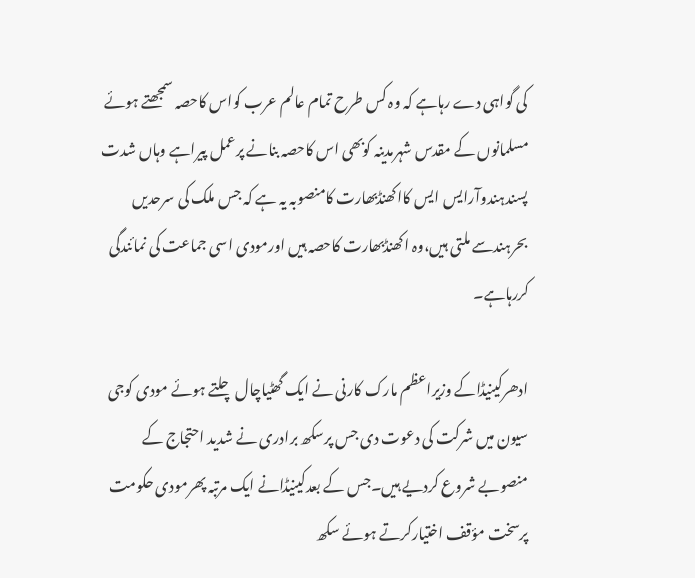کی گواہی دے رہاہے کہ وہ کس طرح تمام عالم عرب کواس کاحصہ سمجھتے ہوئے مسلمانوں کے مقدس شہرمدینہ کوبھی اس کاحصہ بنانے پرعمل پیراہے وہاں شدت پسندہندوآرایس ایس کااکھنڈبھارت کامنصوبہ یہ ہے کہ جس ملک کی سرحدیں بحرہندسے ملتی ہیں،وہ اکھنڈبھارت کاحصہ ہیں اورمودی اسی جماعت کی نمائندگی کررہاہے۔

ادھرکینیڈاکے وزیراعظم مارک کارنی نے ایک گھٹیاچال چلتے ہوئے مودی کوجی سیون میں شرکت کی دعوت دی جس پرسکھ برادری نے شدید احتجاج کے منصوبے شروع کردیے ہیں۔جس کے بعدکینیڈانے ایک مرتبہ پھرمودی حکومت پرسخت مؤقف اختیارکرتے ہوئے سکھ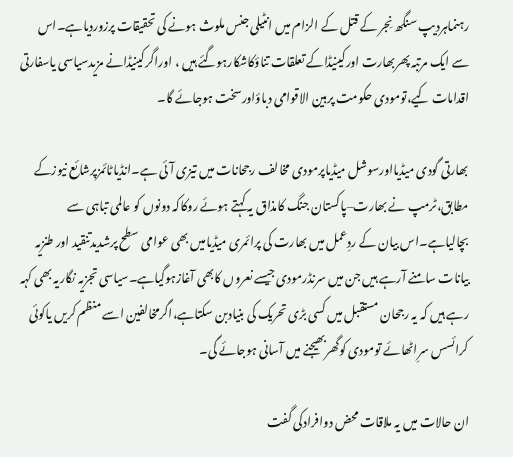رہنماہردیپ سنگھ نِجر کے قتل کے الزام میں انٹیلی جنس ملوث ہونے کی تحقیقات پرزوردیاہے۔اس سے ایک مرتبہ پھربھارت اورکینیڈاکے تعلقات تناؤکاشکارہوگئے ہیں ، اوراگرکینیڈانے مزیدسیاسی یاسفارتی اقدامات کیے،تومودی حکومت پربین الاقوامی دباؤاورسخت ہوجائے گا۔

بھارتی گودی میڈیااورسوشل میڈیاپرمودی مخالف رجحانات میں تیزی آئی ہے۔انڈیاٹائمزپرشائع نیوزکے مطابق،ٹرمپ نے بھارت–پاکستان جنگ کامذاق یہ کہتے ہوئے روکاکہ دونوں کو عالمی تباہی سے بچالیاہے۔اس بیان کے ردِعمل میں بھارت کی پرائمری میڈیامیں بھی عوامی سطح پرشدیدتنقید اور طنزیہ بیانات سامنے آرہے ہیں جن میں سرنڈرمودی جیسے نعروں کابھی آغازہوگیاہے۔سیاسی تجزیہ نگاریہ بھی کہہ رہے ہیں کہ یہ رجحان مستقبل میں کسی بڑی تحریک کی بنیادبن سکتاہے،اگرمخالفین اسے منظم کریں یاکوئی کرائسس سرِاٹھائے تومودی کوگھربھیجنے میں آسانی ہوجائے گی۔

ان حالات میں یہ ملاقات محض دوافرادکی گفت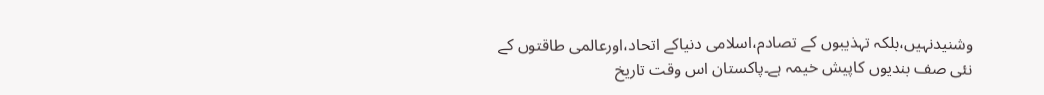وشنیدنہیں،بلکہ تہذیبوں کے تصادم،اسلامی دنیاکے اتحاد،اورعالمی طاقتوں کے نئی صف بندیوں کاپیش خیمہ ہے۔پاکستان اس وقت تاریخ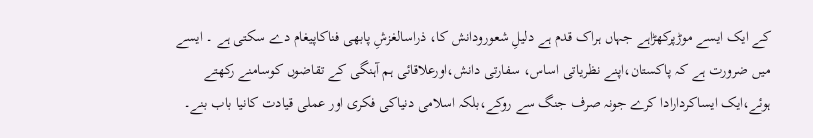کے ایک ایسے موڑپرکھڑاہے جہاں ہراک قدم ہے دلیلِ شعورودانش کا، ذراسالغزشِ پابھی فناکاپیغام دے سکتی ہے ۔ ایسے میں ضرورت ہے کہ پاکستان،اپنے نظریاتی اساس، سفارتی دانش،اورعلاقائی ہم آہنگی کے تقاضوں کوسامنے رکھتے ہوئے،ایک ایساکردارادا کرے جونہ صرف جنگ سے روکے،بلکہ اسلامی دنیاکی فکری اور عملی قیادت کانیا باب بنے۔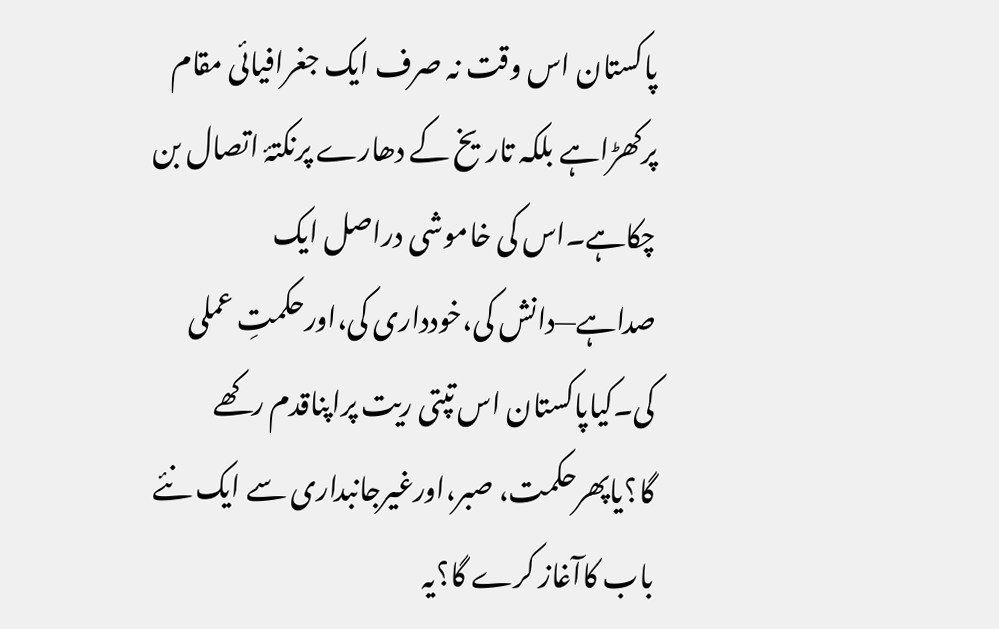پاکستان اس وقت نہ صرف ایک جغرافیائی مقام پرکھڑاہے بلکہ تاریخ کے دھارے پرنکتۂ اتصال بن چکاہے۔اس کی خاموشی دراصل ایک صداہے—دانش کی،خودداری کی،اورحکمتِ عملی کی۔کیاپاکستان اس تپتی ریت پراپناقدم رکھے گا؟یاپھرحکمت، صبر،اورغیرجانبداری سے ایک نئے باب کاآغاز کرے گا؟یہ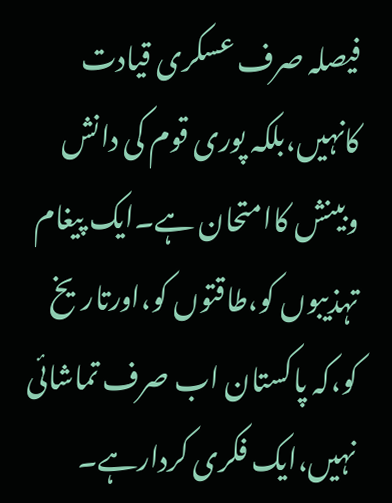فیصلہ صرف عسکری قیادت کانہیں،بلکہ پوری قوم کی دانش وبینش کاامتحان ہے۔ایک پیغام تہذیبوں کو،طاقتوں کو،اورتاریخ کو،کہ پاکستان اب صرف تماشائی نہیں،ایک فکری کردارہے۔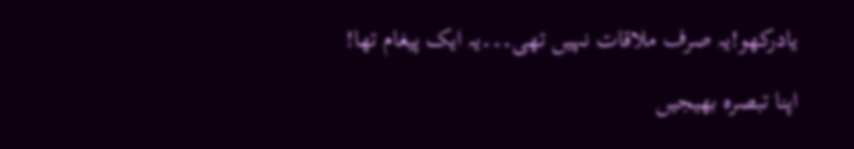یادرکھو!یہ صرف ملاقات نہیں تھی۔۔۔یہ ایک پیغام تھا!

اپنا تبصرہ بھیجیں